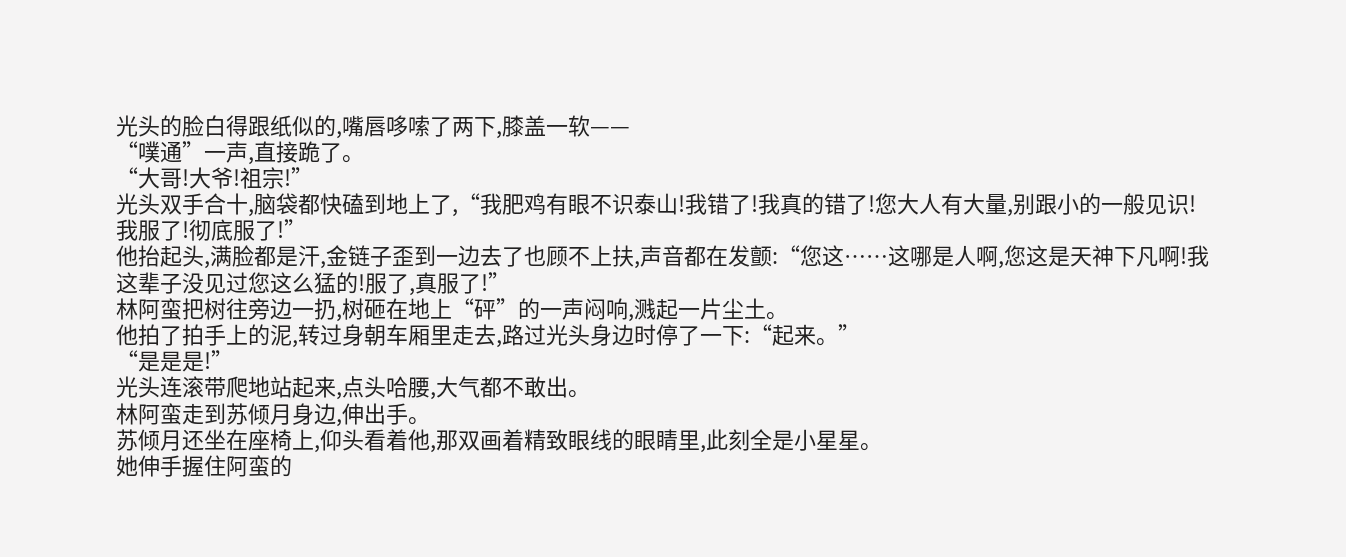光头的脸白得跟纸似的,嘴唇哆嗦了两下,膝盖一软——
“噗通”一声,直接跪了。
“大哥!大爷!祖宗!”
光头双手合十,脑袋都快磕到地上了,“我肥鸡有眼不识泰山!我错了!我真的错了!您大人有大量,别跟小的一般见识!我服了!彻底服了!”
他抬起头,满脸都是汗,金链子歪到一边去了也顾不上扶,声音都在发颤:“您这……这哪是人啊,您这是天神下凡啊!我这辈子没见过您这么猛的!服了,真服了!”
林阿蛮把树往旁边一扔,树砸在地上“砰”的一声闷响,溅起一片尘土。
他拍了拍手上的泥,转过身朝车厢里走去,路过光头身边时停了一下:“起来。”
“是是是!”
光头连滚带爬地站起来,点头哈腰,大气都不敢出。
林阿蛮走到苏倾月身边,伸出手。
苏倾月还坐在座椅上,仰头看着他,那双画着精致眼线的眼睛里,此刻全是小星星。
她伸手握住阿蛮的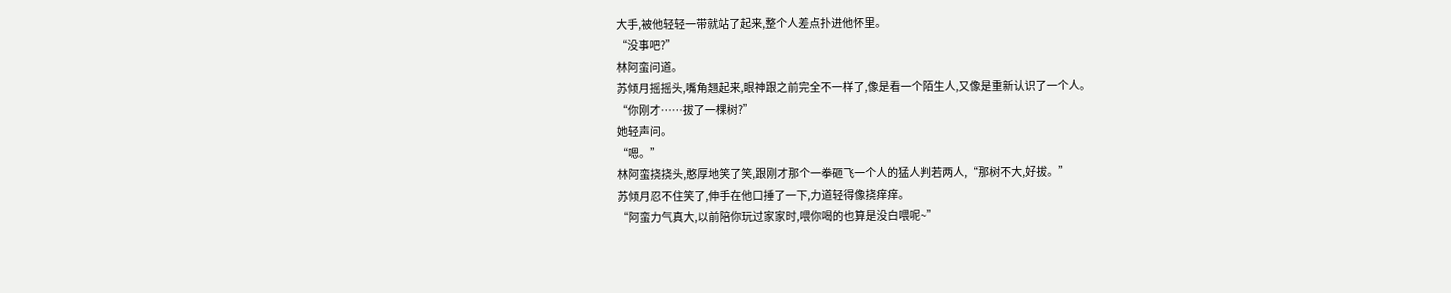大手,被他轻轻一带就站了起来,整个人差点扑进他怀里。
“没事吧?”
林阿蛮问道。
苏倾月摇摇头,嘴角翘起来,眼神跟之前完全不一样了,像是看一个陌生人,又像是重新认识了一个人。
“你刚才……拔了一棵树?”
她轻声问。
“嗯。”
林阿蛮挠挠头,憨厚地笑了笑,跟刚才那个一拳砸飞一个人的猛人判若两人,“那树不大,好拔。”
苏倾月忍不住笑了,伸手在他口捶了一下,力道轻得像挠痒痒。
“阿蛮力气真大,以前陪你玩过家家时,喂你喝的也算是没白喂呢~”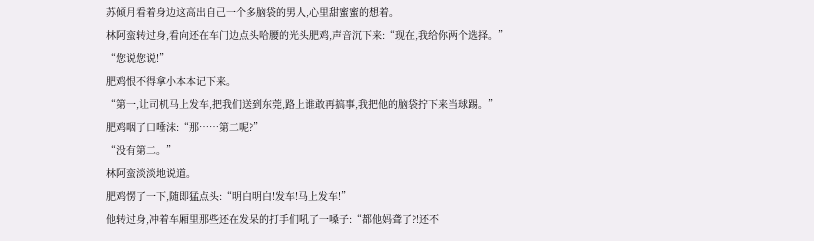苏倾月看着身边这高出自己一个多脑袋的男人,心里甜蜜蜜的想着。
林阿蛮转过身,看向还在车门边点头哈腰的光头肥鸡,声音沉下来:“现在,我给你两个选择。”
“您说您说!”
肥鸡恨不得拿小本本记下来。
“第一,让司机马上发车,把我们送到东莞,路上谁敢再搞事,我把他的脑袋拧下来当球踢。”
肥鸡咽了口唾沫:“那……第二呢?”
“没有第二。”
林阿蛮淡淡地说道。
肥鸡愣了一下,随即猛点头:“明白明白!发车!马上发车!”
他转过身,冲着车厢里那些还在发呆的打手们吼了一嗓子:“都他妈聋了?!还不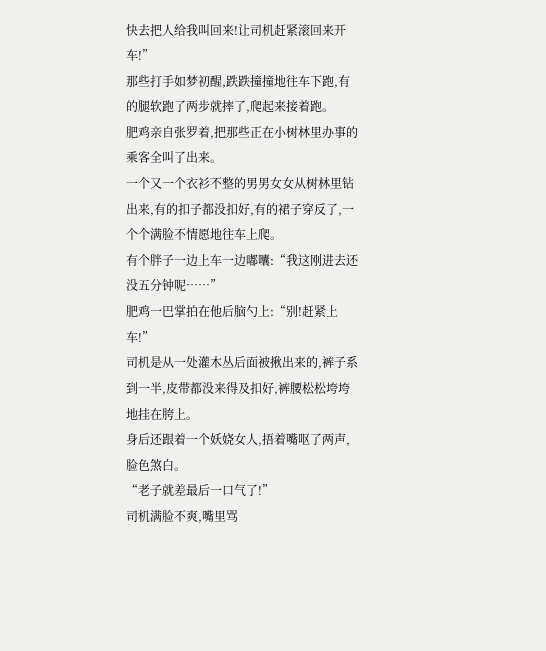快去把人给我叫回来!让司机赶紧滚回来开车!”
那些打手如梦初醒,跌跌撞撞地往车下跑,有的腿软跑了两步就摔了,爬起来接着跑。
肥鸡亲自张罗着,把那些正在小树林里办事的乘客全叫了出来。
一个又一个衣衫不整的男男女女从树林里钻出来,有的扣子都没扣好,有的裙子穿反了,一个个满脸不情愿地往车上爬。
有个胖子一边上车一边嘟囔:“我这刚进去还没五分钟呢……”
肥鸡一巴掌拍在他后脑勺上:“别!赶紧上车!”
司机是从一处灌木丛后面被揪出来的,裤子系到一半,皮带都没来得及扣好,裤腰松松垮垮地挂在胯上。
身后还跟着一个妖娆女人,捂着嘴呕了两声,脸色煞白。
“老子就差最后一口气了!”
司机满脸不爽,嘴里骂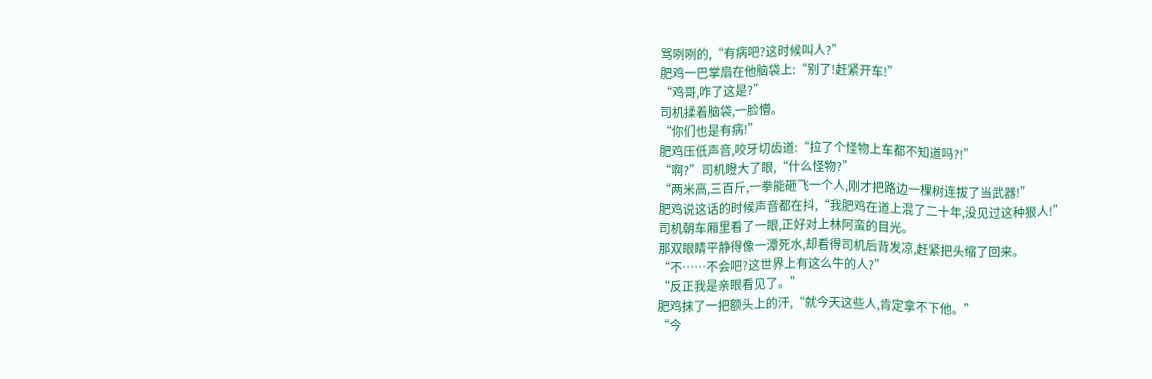骂咧咧的,“有病吧?这时候叫人?”
肥鸡一巴掌扇在他脑袋上:“别了!赶紧开车!”
“鸡哥,咋了这是?”
司机揉着脑袋,一脸懵。
“你们也是有病!”
肥鸡压低声音,咬牙切齿道:“拉了个怪物上车都不知道吗?!”
“啊?”司机瞪大了眼,“什么怪物?”
“两米高,三百斤,一拳能砸飞一个人,刚才把路边一棵树连拔了当武器!”
肥鸡说这话的时候声音都在抖,“我肥鸡在道上混了二十年,没见过这种狠人!”
司机朝车厢里看了一眼,正好对上林阿蛮的目光。
那双眼睛平静得像一潭死水,却看得司机后背发凉,赶紧把头缩了回来。
“不……不会吧?这世界上有这么牛的人?”
“反正我是亲眼看见了。”
肥鸡抹了一把额头上的汗,“就今天这些人,肯定拿不下他。”
“今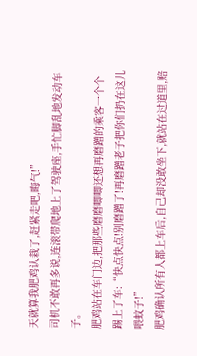天就算我肥鸡认栽了,赶紧走吧,晦气!”
司机不敢再多说,连滚带爬地上了驾驶座,手忙脚乱地发动车子。
肥鸡站在车门边,把那些磨磨唧唧还想再磨蹭的乘客一个个踢上了车:“快点快点!别磨蹭了!再磨蹭老子把你们扔在这儿喂蚊子!”
肥鸡确认所有人都上车后,自己却没敢坐下,就站在过道里,赔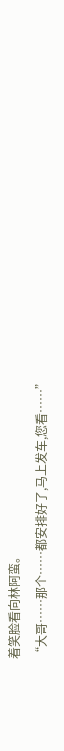着笑脸看向林阿蛮。
“大哥……那个……都安排好了,马上发车,您看……”